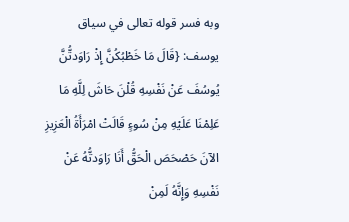وبه فسر قوله تعالى في سياق يوسف: {قَالَ مَا خَطْبُكُنَّ إِذْ رَاوَدتُّنَّ يُوسُفَ عَنْ نَفْسِهِ قُلْنَ حَاشَ لِلَّهِ مَا عَلِمْنَا عَلَيْهِ مِنْ سُوءٍ قَالَتْ امْرَأَةُ الْعَزِيزِ الآنَ حَصْحَصَ الْحَقُّ أَنَا رَاوَدتُّهُ عَنْ نَفْسِهِ وَإِنَّهُ لَمِنْ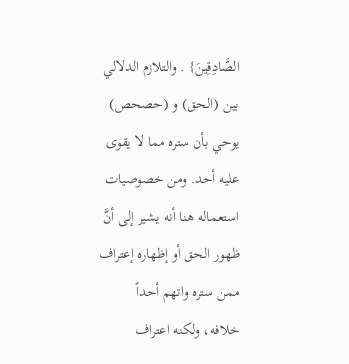الصَّادِقِينَ} . والتلازم الدلالي بين (الحق) و (حصحص) يوحي بأن ستره مما لا يقوى عليه أحد. ومن خصوصيات استعماله هنا أنه يشير إلى أنَّ ظهور الحق أو إظهاره إعتراف ممن ستره واتهم أحداً خلافه، ولكنه اعتراف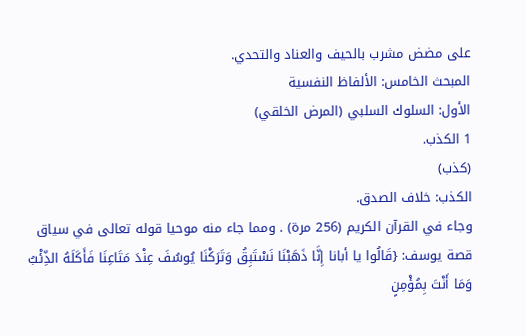على مضض مشرب بالحيف والعناد والتحدي.
المبحث الخامس: الألفاظ النفسية
الأول: السلوك السلبي (المرض الخلقي)
1 الكذب.
(كذب)
الكذب: خلاف الصدق.
وجاء في القرآن الكريم (256 مرة) . ومما جاء منه موحيا قوله تعالى في سياق قصة يوسف: {قَالُوا يا أبانا إِنَّا ذَهَبْنَا نَسْتَبِقُ وَتَرَكْنَا يُوسُفَ عِنْدَ مَتَاعِنَا فَأَكَلَهُ الذِّئْبُ وَمَا أَنْتَ بِمُؤْمِنٍ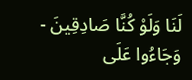لَنَا وَلَوْ كُنَّا صَادِقِينَ - وَجَاءُوا عَلَى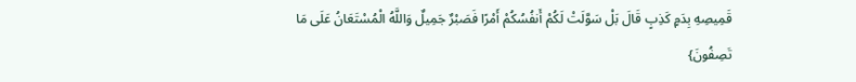قَمِيصِهِ بِدَمٍ كَذِبٍ قَالَ بَلْ سَوَّلَتْ لَكُمْ أَنفُسُكُمْ أَمْرًا فَصَبْرٌ جَمِيلٌ وَاللَّهُ الْمُسْتَعَانُ عَلَى مَا تَصِفُونَ}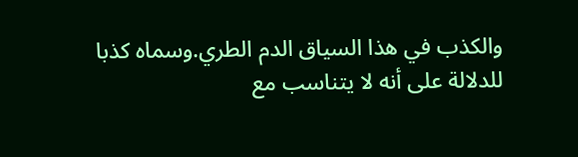والكذب في هذا السياق الدم الطري.وسماه كذبا للدلالة على أنه لا يتناسب مع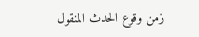زمن وقوع الحدث المنقول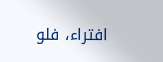افتراء، فلو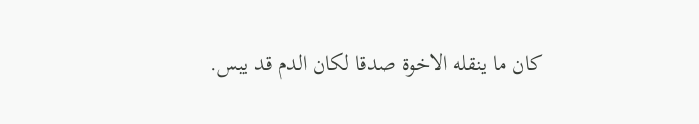كان ما ينقله الاخوة صدقا لكان الدم قد يبس.